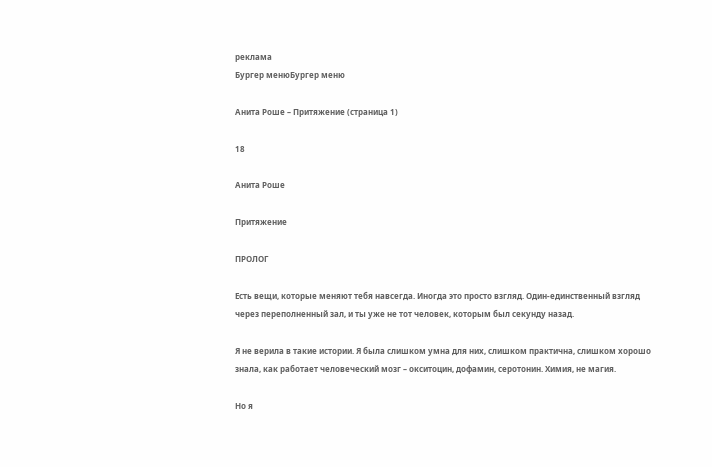реклама
Бургер менюБургер меню

Анита Роше – Притяжение (страница 1)

18

Анита Роше

Притяжение

ПРОЛОГ

Есть вещи, которые меняют тебя навсегда. Иногда это просто взгляд. Один-единственный взгляд через переполненный зал, и ты уже не тот человек, которым был секунду назад.

Я не верила в такие истории. Я была слишком умна для них, слишком практична, слишком хорошо знала, как работает человеческий мозг – окситоцин, дофамин, серотонин. Химия, не магия.

Но я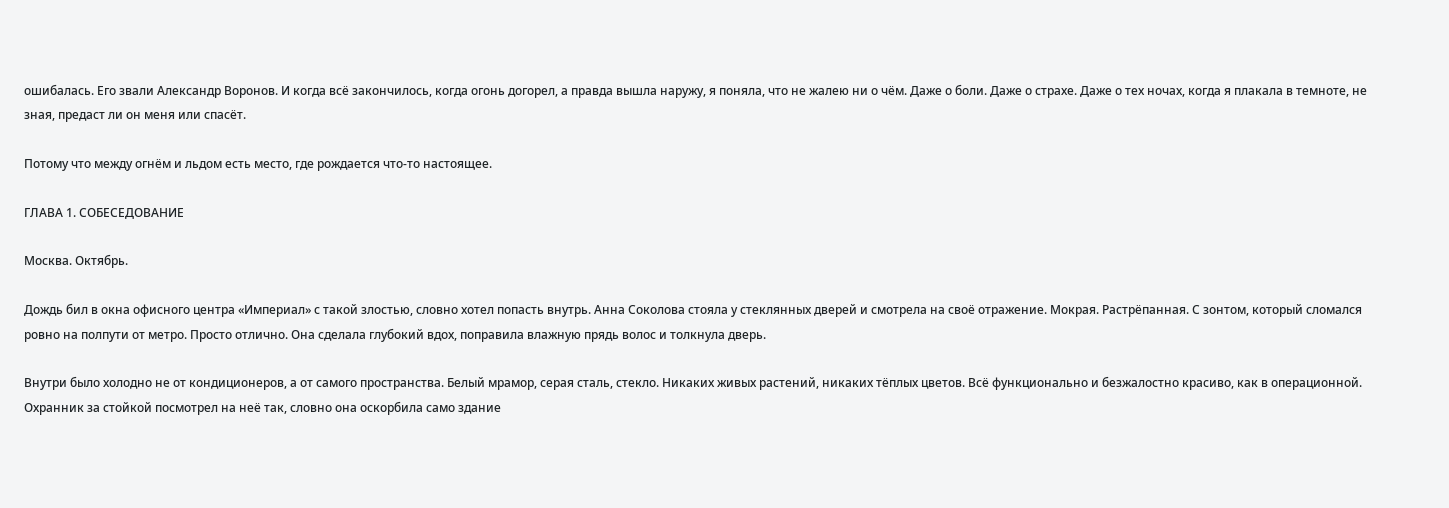ошибалась. Его звали Александр Воронов. И когда всё закончилось, когда огонь догорел, а правда вышла наружу, я поняла, что не жалею ни о чём. Даже о боли. Даже о страхе. Даже о тех ночах, когда я плакала в темноте, не зная, предаст ли он меня или спасёт.

Потому что между огнём и льдом есть место, где рождается что-то настоящее.

ГЛАВА 1. СОБЕСЕДОВАНИЕ

Москва. Октябрь.

Дождь бил в окна офисного центра «Империал» с такой злостью, словно хотел попасть внутрь. Анна Соколова стояла у стеклянных дверей и смотрела на своё отражение. Мокрая. Растрёпанная. С зонтом, который сломался ровно на полпути от метро. Просто отлично. Она сделала глубокий вдох, поправила влажную прядь волос и толкнула дверь.

Внутри было холодно не от кондиционеров, а от самого пространства. Белый мрамор, серая сталь, стекло. Никаких живых растений, никаких тёплых цветов. Всё функционально и безжалостно красиво, как в операционной. Охранник за стойкой посмотрел на неё так, словно она оскорбила само здание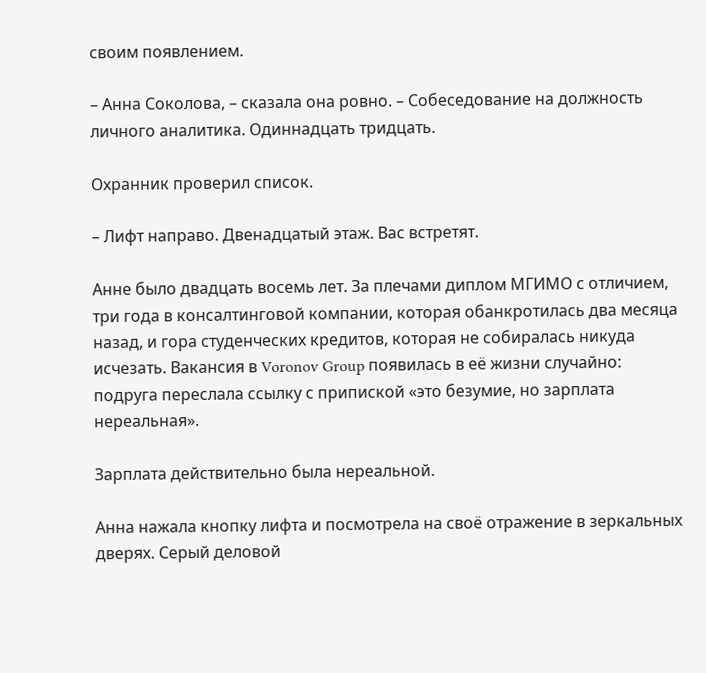своим появлением.

– Анна Соколова, – сказала она ровно. – Собеседование на должность личного аналитика. Одиннадцать тридцать.

Охранник проверил список.

– Лифт направо. Двенадцатый этаж. Вас встретят.

Анне было двадцать восемь лет. За плечами диплом МГИМО с отличием, три года в консалтинговой компании, которая обанкротилась два месяца назад, и гора студенческих кредитов, которая не собиралась никуда исчезать. Вакансия в Voronov Group появилась в её жизни случайно: подруга переслала ссылку с припиской «это безумие, но зарплата нереальная».

Зарплата действительно была нереальной.

Анна нажала кнопку лифта и посмотрела на своё отражение в зеркальных дверях. Серый деловой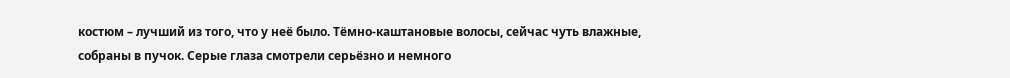костюм – лучший из того, что у неё было. Тёмно-каштановые волосы, сейчас чуть влажные, собраны в пучок. Серые глаза смотрели серьёзно и немного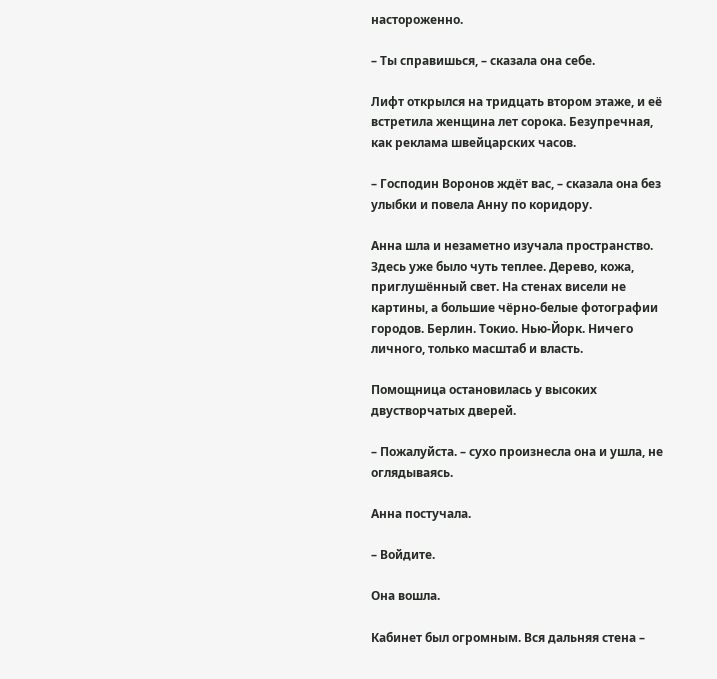настороженно.

– Ты справишься, – сказала она себе.

Лифт открылся на тридцать втором этаже, и её встретила женщина лет сорока. Безупречная, как реклама швейцарских часов.

– Господин Воронов ждёт вас, – сказала она без улыбки и повела Анну по коридору.

Анна шла и незаметно изучала пространство. Здесь уже было чуть теплее. Дерево, кожа, приглушённый свет. На стенах висели не картины, а большие чёрно-белые фотографии городов. Берлин. Токио. Нью-Йорк. Ничего личного, только масштаб и власть.

Помощница остановилась у высоких двустворчатых дверей.

– Пожалуйста. – сухо произнесла она и ушла, не оглядываясь.

Анна постучала.

– Войдите.

Она вошла.

Кабинет был огромным. Вся дальняя стена –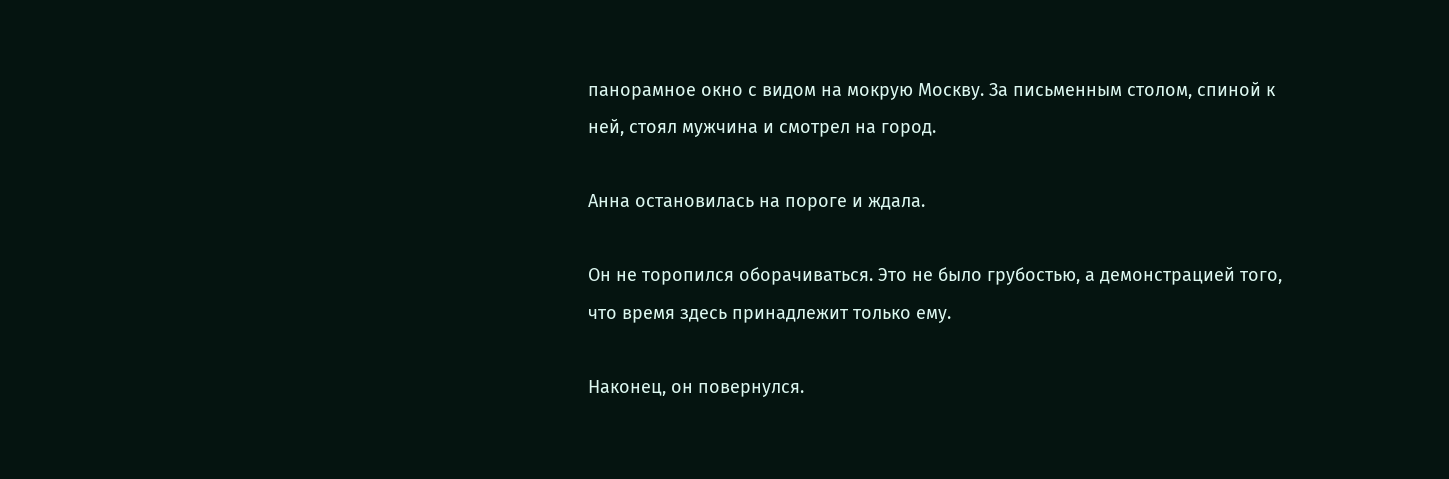панорамное окно с видом на мокрую Москву. За письменным столом, спиной к ней, стоял мужчина и смотрел на город.

Анна остановилась на пороге и ждала.

Он не торопился оборачиваться. Это не было грубостью, а демонстрацией того, что время здесь принадлежит только ему.

Наконец, он повернулся.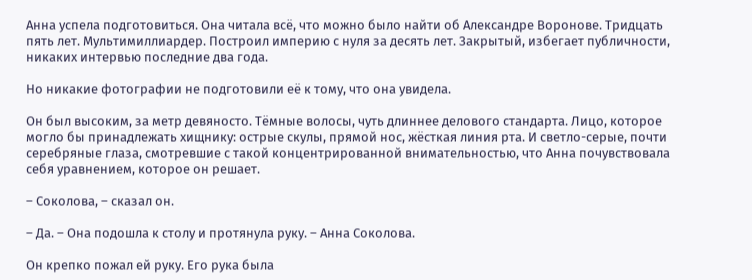Анна успела подготовиться. Она читала всё, что можно было найти об Александре Воронове. Тридцать пять лет. Мультимиллиардер. Построил империю с нуля за десять лет. Закрытый, избегает публичности, никаких интервью последние два года.

Но никакие фотографии не подготовили её к тому, что она увидела.

Он был высоким, за метр девяносто. Тёмные волосы, чуть длиннее делового стандарта. Лицо, которое могло бы принадлежать хищнику: острые скулы, прямой нос, жёсткая линия рта. И светло-серые, почти серебряные глаза, смотревшие с такой концентрированной внимательностью, что Анна почувствовала себя уравнением, которое он решает.

– Соколова, – сказал он.

– Да. – Она подошла к столу и протянула руку. – Анна Соколова.

Он крепко пожал ей руку. Его рука была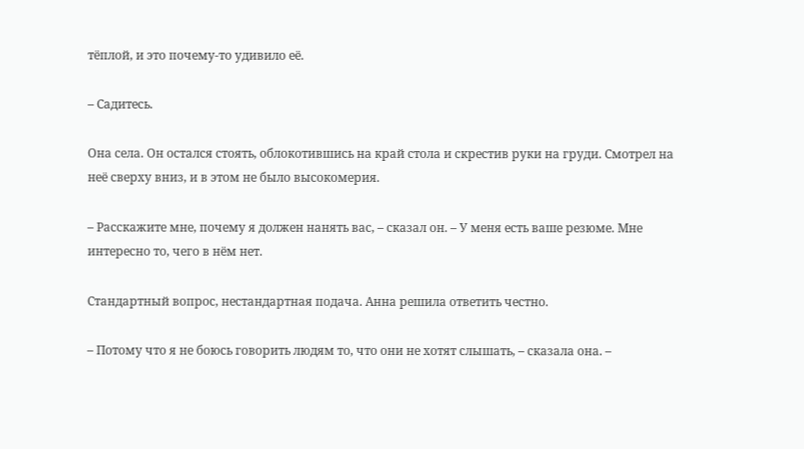тёплой, и это почему-то удивило её.

– Садитесь.

Она села. Он остался стоять, облокотившись на край стола и скрестив руки на груди. Смотрел на неё сверху вниз, и в этом не было высокомерия.

– Расскажите мне, почему я должен нанять вас, – сказал он. – У меня есть ваше резюме. Мне интересно то, чего в нём нет.

Стандартный вопрос, нестандартная подача. Анна решила ответить честно.

– Потому что я не боюсь говорить людям то, что они не хотят слышать, – сказала она. –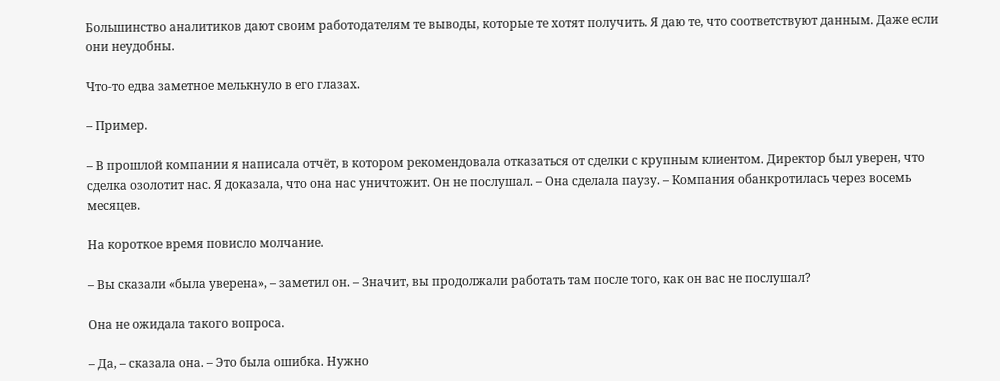Большинство аналитиков дают своим работодателям те выводы, которые те хотят получить. Я даю те, что соответствуют данным. Даже если они неудобны.

Что-то едва заметное мелькнуло в его глазах.

– Пример.

– В прошлой компании я написала отчёт, в котором рекомендовала отказаться от сделки с крупным клиентом. Директор был уверен, что сделка озолотит нас. Я доказала, что она нас уничтожит. Он не послушал. – Она сделала паузу. – Компания обанкротилась через восемь месяцев.

На короткое время повисло молчание.

– Вы сказали «была уверена», – заметил он. – Значит, вы продолжали работать там после того, как он вас не послушал?

Она не ожидала такого вопроса.

– Да, – сказала она. – Это была ошибка. Нужно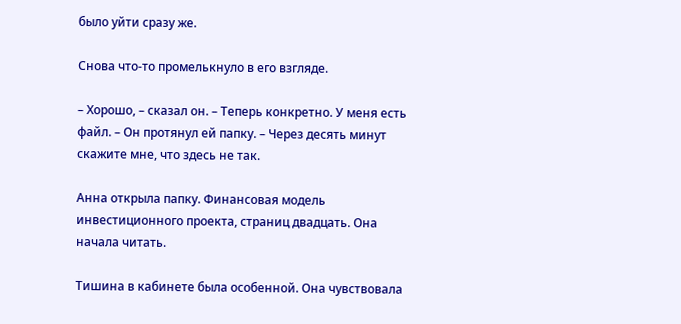было уйти сразу же.

Снова что-то промелькнуло в его взгляде.

– Хорошо, – сказал он. – Теперь конкретно. У меня есть файл. – Он протянул ей папку. – Через десять минут скажите мне, что здесь не так.

Анна открыла папку. Финансовая модель инвестиционного проекта, страниц двадцать. Она начала читать.

Тишина в кабинете была особенной. Она чувствовала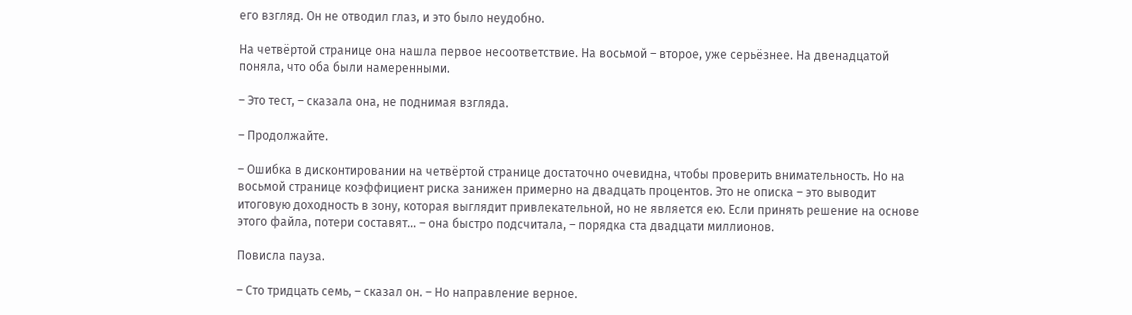его взгляд. Он не отводил глаз, и это было неудобно.

На четвёртой странице она нашла первое несоответствие. На восьмой – второе, уже серьёзнее. На двенадцатой поняла, что оба были намеренными.

– Это тест, – сказала она, не поднимая взгляда.

– Продолжайте.

– Ошибка в дисконтировании на четвёртой странице достаточно очевидна, чтобы проверить внимательность. Но на восьмой странице коэффициент риска занижен примерно на двадцать процентов. Это не описка – это выводит итоговую доходность в зону, которая выглядит привлекательной, но не является ею. Если принять решение на основе этого файла, потери составят… – она быстро подсчитала, – порядка ста двадцати миллионов.

Повисла пауза.

– Сто тридцать семь, – сказал он. – Но направление верное.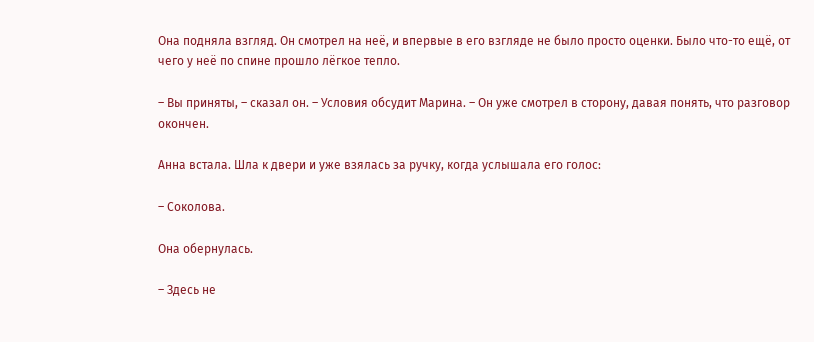Она подняла взгляд. Он смотрел на неё, и впервые в его взгляде не было просто оценки. Было что-то ещё, от чего у неё по спине прошло лёгкое тепло.

– Вы приняты, – сказал он. – Условия обсудит Марина. – Он уже смотрел в сторону, давая понять, что разговор окончен.

Анна встала. Шла к двери и уже взялась за ручку, когда услышала его голос:

– Соколова.

Она обернулась.

– Здесь не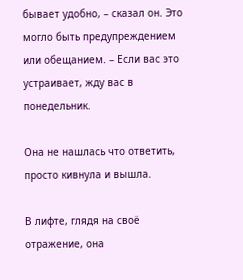бывает удобно, – сказал он. Это могло быть предупреждением или обещанием. – Если вас это устраивает, жду вас в понедельник.

Она не нашлась что ответить, просто кивнула и вышла.

В лифте, глядя на своё отражение, она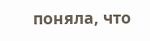поняла, что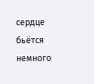сердце бьётся немного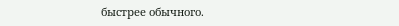быстрее обычного.